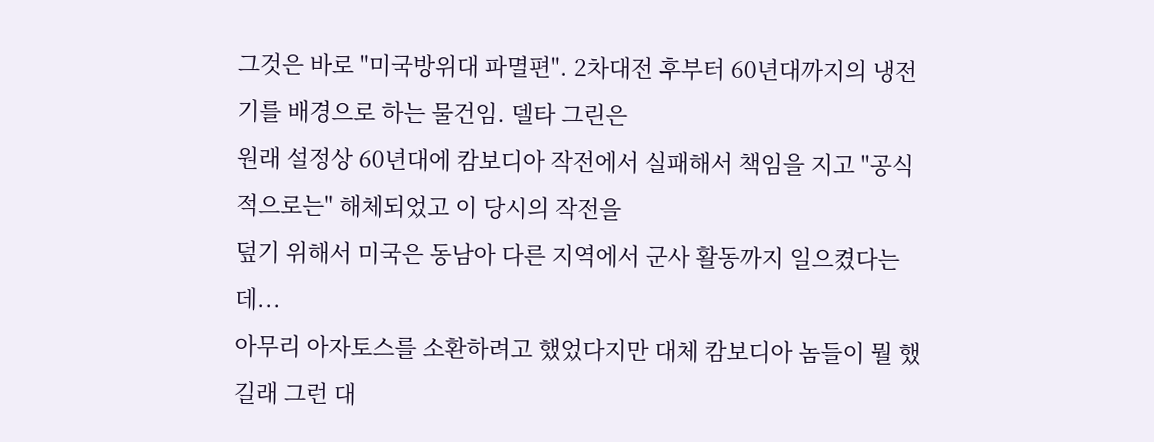그것은 바로 "미국방위대 파멸편". 2차대전 후부터 60년대까지의 냉전기를 배경으로 하는 물건임. 델타 그린은
원래 설정상 60년대에 캄보디아 작전에서 실패해서 책임을 지고 "공식적으로는" 해체되었고 이 당시의 작전을
덮기 위해서 미국은 동남아 다른 지역에서 군사 활동까지 일으켰다는데...
아무리 아자토스를 소환하려고 했었다지만 대체 캄보디아 놈들이 뭘 했길래 그런 대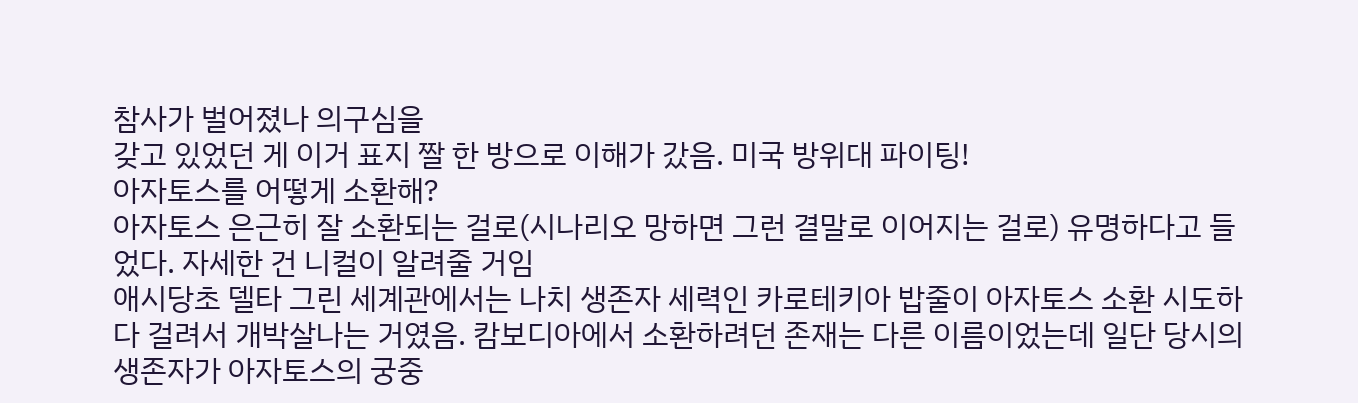참사가 벌어졌나 의구심을
갖고 있었던 게 이거 표지 짤 한 방으로 이해가 갔음. 미국 방위대 파이팅!
아자토스를 어떻게 소환해?
아자토스 은근히 잘 소환되는 걸로(시나리오 망하면 그런 결말로 이어지는 걸로) 유명하다고 들었다. 자세한 건 니컬이 알려줄 거임
애시당초 델타 그린 세계관에서는 나치 생존자 세력인 카로테키아 밥줄이 아자토스 소환 시도하다 걸려서 개박살나는 거였음. 캄보디아에서 소환하려던 존재는 다른 이름이었는데 일단 당시의 생존자가 아자토스의 궁중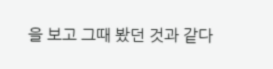을 보고 그때 봤던 것과 같다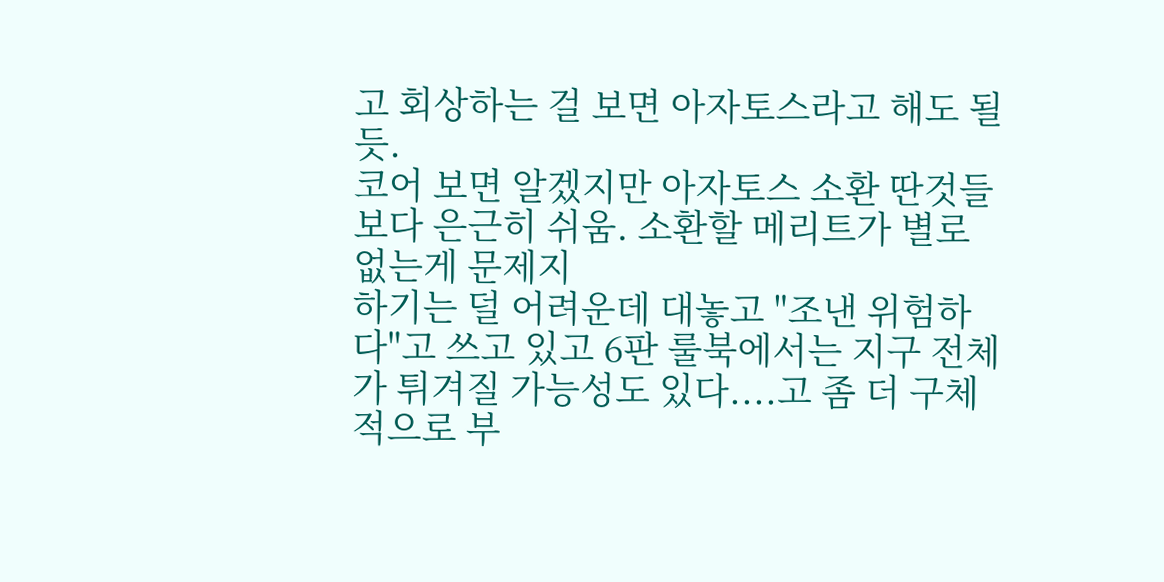고 회상하는 걸 보면 아자토스라고 해도 될 듯.
코어 보면 알겠지만 아자토스 소환 딴것들보다 은근히 쉬움. 소환할 메리트가 별로 없는게 문제지
하기는 덜 어려운데 대놓고 "조낸 위험하다"고 쓰고 있고 6판 룰북에서는 지구 전체가 튀겨질 가능성도 있다....고 좀 더 구체적으로 부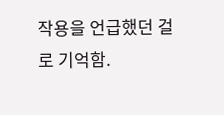작용을 언급했던 걸로 기억함.